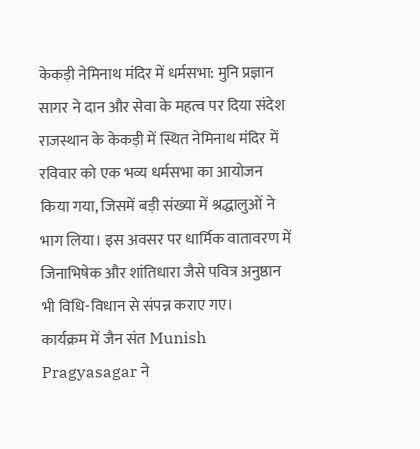केकड़ी नेमिनाथ मंदिर में धर्मसभा: मुनि प्रज्ञान सागर ने दान और सेवा के महत्व पर दिया संदेश
राजस्थान के केकड़ी में स्थित नेमिनाथ मंदिर में रविवार को एक भव्य धर्मसभा का आयोजन किया गया, जिसमें बड़ी संख्या में श्रद्धालुओं ने भाग लिया। इस अवसर पर धार्मिक वातावरण में जिनाभिषेक और शांतिधारा जैसे पवित्र अनुष्ठान भी विधि-विधान से संपन्न कराए गए।
कार्यक्रम में जैन संत Munish Pragyasagar ने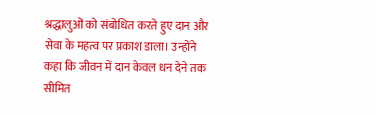श्रद्धालुओं को संबोधित करते हुए दान और सेवा के महत्व पर प्रकाश डाला। उन्होंने कहा कि जीवन में दान केवल धन देने तक सीमित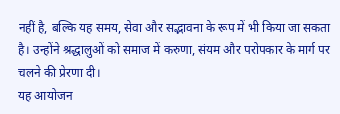नहीं है, बल्कि यह समय, सेवा और सद्भावना के रूप में भी किया जा सकता है। उन्होंने श्रद्धालुओं को समाज में करुणा, संयम और परोपकार के मार्ग पर चलने की प्रेरणा दी।
यह आयोजन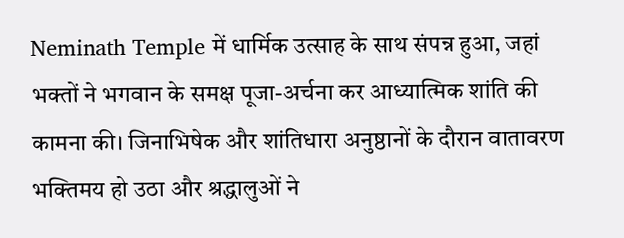Neminath Temple में धार्मिक उत्साह के साथ संपन्न हुआ, जहां भक्तों ने भगवान के समक्ष पूजा-अर्चना कर आध्यात्मिक शांति की कामना की। जिनाभिषेक और शांतिधारा अनुष्ठानों के दौरान वातावरण भक्तिमय हो उठा और श्रद्धालुओं ने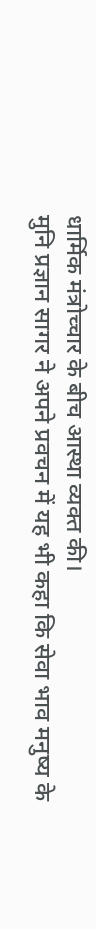धार्मिक मंत्रोच्चार के बीच आस्था व्यक्त की।
मुनि प्रज्ञान सागर ने अपने प्रवचन में यह भी कहा कि सेवा भाव मनुष्य के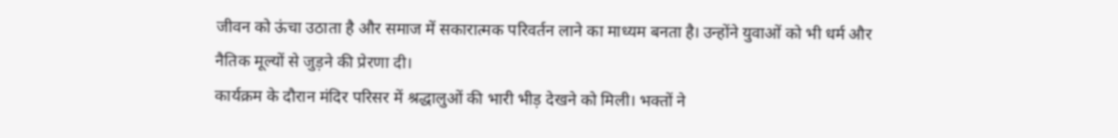जीवन को ऊंचा उठाता है और समाज में सकारात्मक परिवर्तन लाने का माध्यम बनता है। उन्होंने युवाओं को भी धर्म और नैतिक मूल्यों से जुड़ने की प्रेरणा दी।
कार्यक्रम के दौरान मंदिर परिसर में श्रद्धालुओं की भारी भीड़ देखने को मिली। भक्तों ने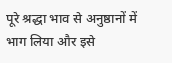पूरे श्रद्धा भाव से अनुष्ठानों में भाग लिया और इसे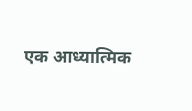एक आध्यात्मिक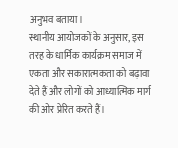अनुभव बताया।
स्थानीय आयोजकों के अनुसार, इस तरह के धार्मिक कार्यक्रम समाज में एकता और सकारात्मकता को बढ़ावा देते हैं और लोगों को आध्यात्मिक मार्ग की ओर प्रेरित करते हैं।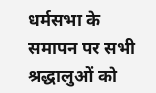धर्मसभा के समापन पर सभी श्रद्धालुओं को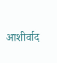आशीर्वाद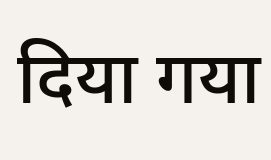दिया गया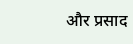और प्रसाद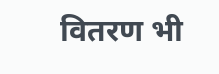वितरण भी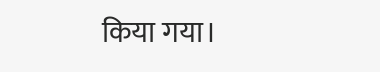किया गया।